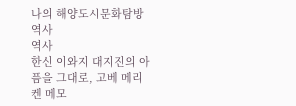나의 해양도시문화탐방
역사
역사
한신 이와지 대지진의 아픔을 그대로, 고베 메리켄 메모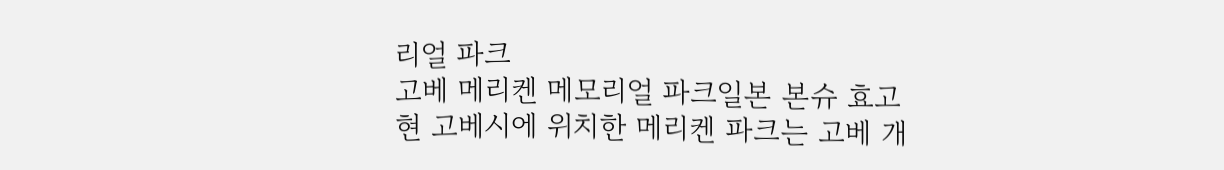리얼 파크
고베 메리켄 메모리얼 파크일본 본슈 효고현 고베시에 위치한 메리켄 파크는 고베 개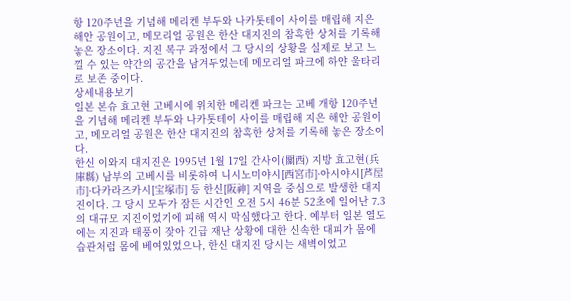항 120주년을 기념해 메리켄 부두와 나카톳테이 사이를 매립해 지은 해안 공원이고, 메모리얼 공원은 한산 대지진의 참혹한 상처를 기록해 놓은 장소이다. 지진 복구 과정에서 그 당시의 상황을 실제로 보고 느낄 수 있는 약간의 공간을 남겨두었는데 메모리얼 파크에 하얀 울타리로 보존 중이다.
상세내용보기
일본 본슈 효고현 고베시에 위치한 메리켄 파크는 고베 개항 120주년을 기념해 메리켄 부두와 나카톳테이 사이를 매립해 지은 해안 공원이고, 메모리얼 공원은 한산 대지진의 참혹한 상처를 기록해 놓은 장소이다.
한신 이와지 대지진은 1995년 1월 17일 간사이(關西) 지방 효고현(兵庫縣) 남부의 고베시를 비롯하여 니시노미야시[西宮市]·아시야시[芦屋市]·다카라즈카시[宝塚市] 등 한신[阪神] 지역을 중심으로 발생한 대지진이다. 그 당시 모두가 잠든 시간인 오전 5시 46분 52초에 일어난 7.3의 대규모 지진이었기에 피해 역시 막심했다고 한다. 예부터 일본 열도에는 지진과 태풍이 잦아 긴급 재난 상황에 대한 신속한 대피가 몸에 습관처럼 몸에 베여있었으나, 한신 대지진 당시는 새벽이었고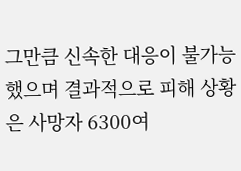그만큼 신속한 대응이 불가능했으며 결과적으로 피해 상황은 사망자 6300여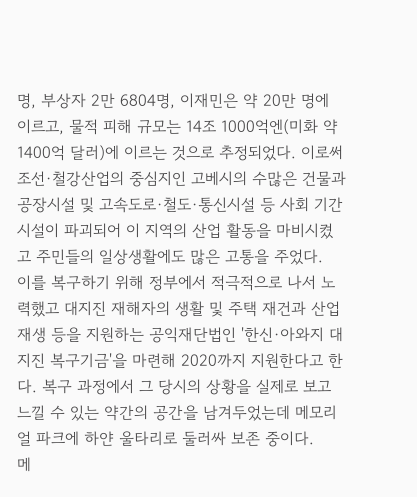명, 부상자 2만 6804명, 이재민은 약 20만 명에 이르고, 물적 피해 규모는 14조 1000억엔(미화 약 1400억 달러)에 이르는 것으로 추정되었다. 이로써 조선·철강산업의 중심지인 고베시의 수많은 건물과 공장시설 및 고속도로·철도·통신시설 등 사회 기간시설이 파괴되어 이 지역의 산업 활동을 마비시켰고 주민들의 일상생활에도 많은 고통을 주었다.
이를 복구하기 위해 정부에서 적극적으로 나서 노력했고 대지진 재해자의 생활 및 주택 재건과 산업 재생 등을 지원하는 공익재단법인 '한신·아와지 대지진 복구기금'을 마련해 2020까지 지원한다고 한다. 복구 과정에서 그 당시의 상황을 실제로 보고 느낄 수 있는 약간의 공간을 남겨두었는데 메모리얼 파크에 하얀 울타리로 둘러싸 보존 중이다.
메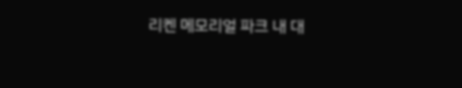리켄 메모리얼 파크 내 대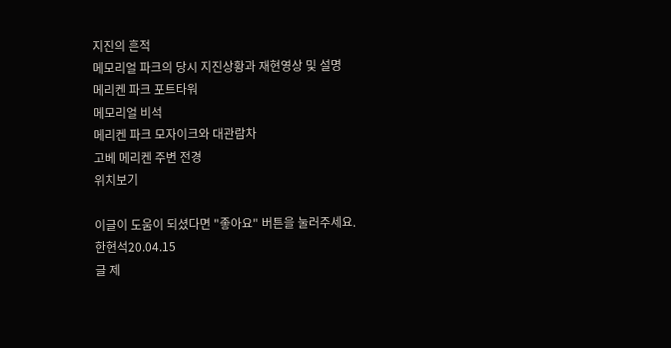지진의 흔적
메모리얼 파크의 당시 지진상황과 재현영상 및 설명
메리켄 파크 포트타워
메모리얼 비석
메리켄 파크 모자이크와 대관람차
고베 메리켄 주변 전경
위치보기

이글이 도움이 되셨다면 "좋아요" 버튼을 눌러주세요.
한현석20.04.15
글 제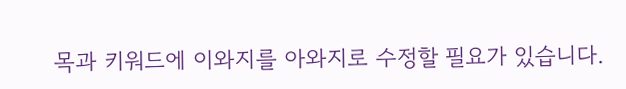목과 키워드에 이와지를 아와지로 수정할 필요가 있습니다.